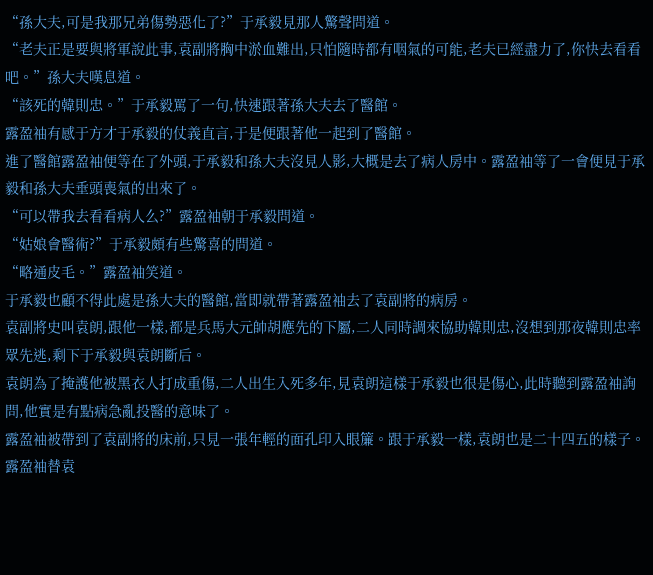“孫大夫,可是我那兄弟傷勢惡化了?”于承毅見那人驚聲問道。
“老夫正是要與將軍說此事,袁副將胸中淤血難出,只怕隨時都有咽氣的可能,老夫已經盡力了,你快去看看吧。”孫大夫嘆息道。
“該死的韓則忠。”于承毅罵了一句,快速跟著孫大夫去了醫館。
露盈袖有感于方才于承毅的仗義直言,于是便跟著他一起到了醫館。
進了醫館露盈袖便等在了外頭,于承毅和孫大夫沒見人影,大概是去了病人房中。露盈袖等了一會便見于承毅和孫大夫垂頭喪氣的出來了。
“可以帶我去看看病人么?”露盈袖朝于承毅問道。
“姑娘會醫術?”于承毅頗有些驚喜的問道。
“略通皮毛。”露盈袖笑道。
于承毅也顧不得此處是孫大夫的醫館,當即就帶著露盈袖去了袁副將的病房。
袁副將史叫袁朗,跟他一樣,都是兵馬大元帥胡應先的下屬,二人同時調來協助韓則忠,沒想到那夜韓則忠率眾先逃,剩下于承毅與袁朗斷后。
袁朗為了掩護他被黑衣人打成重傷,二人出生入死多年,見袁朗這樣于承毅也很是傷心,此時聽到露盈袖詢問,他實是有點病急亂投醫的意味了。
露盈袖被帶到了袁副將的床前,只見一張年輕的面孔印入眼簾。跟于承毅一樣,袁朗也是二十四五的樣子。
露盈袖替袁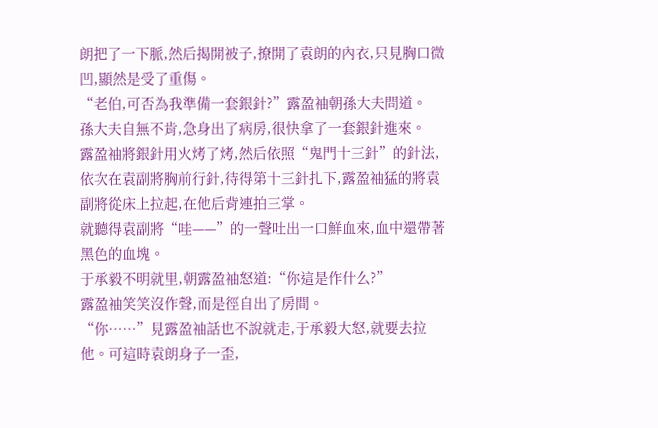朗把了一下脈,然后揭開被子,撩開了袁朗的內衣,只見胸口微凹,顯然是受了重傷。
“老伯,可否為我準備一套銀針?”露盈袖朝孫大夫問道。
孫大夫自無不肯,急身出了病房,很快拿了一套銀針進來。
露盈袖將銀針用火烤了烤,然后依照“鬼門十三針”的針法,依次在袁副將胸前行針,待得第十三針扎下,露盈袖猛的將袁副將從床上拉起,在他后背連拍三掌。
就聽得袁副將“哇——”的一聲吐出一口鮮血來,血中還帶著黑色的血塊。
于承毅不明就里,朝露盈袖怒道:“你這是作什么?”
露盈袖笑笑沒作聲,而是徑自出了房間。
“你……”見露盈袖話也不說就走,于承毅大怒,就要去拉他。可這時袁朗身子一歪,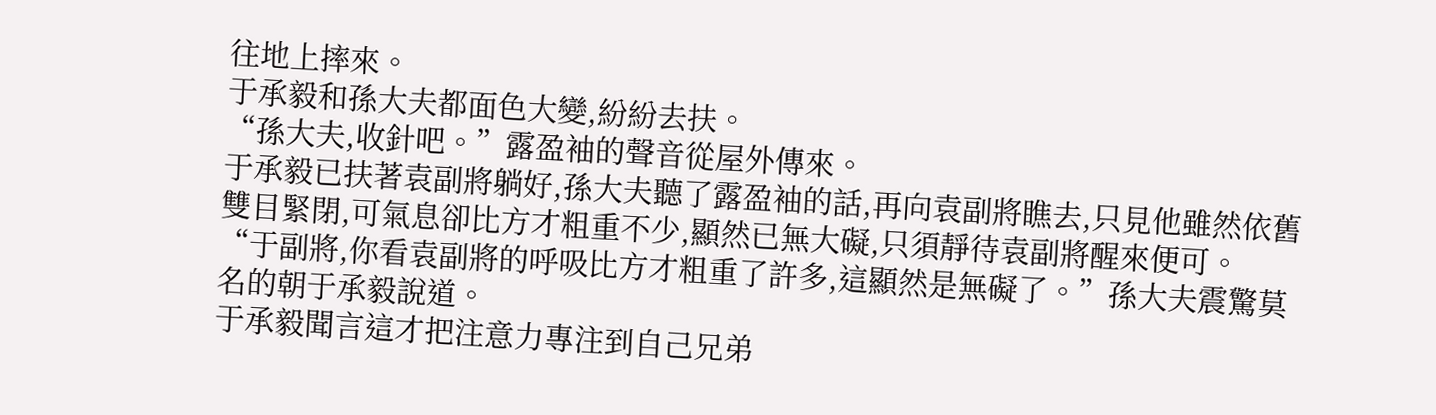往地上摔來。
于承毅和孫大夫都面色大變,紛紛去扶。
“孫大夫,收針吧。”露盈袖的聲音從屋外傳來。
于承毅已扶著袁副將躺好,孫大夫聽了露盈袖的話,再向袁副將瞧去,只見他雖然依舊雙目緊閉,可氣息卻比方才粗重不少,顯然已無大礙,只須靜待袁副將醒來便可。
“于副將,你看袁副將的呼吸比方才粗重了許多,這顯然是無礙了。”孫大夫震驚莫名的朝于承毅說道。
于承毅聞言這才把注意力專注到自己兄弟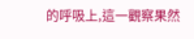的呼吸上,這一觀察果然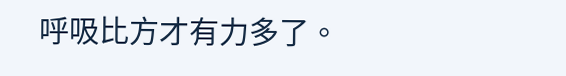呼吸比方才有力多了。